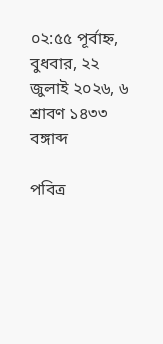০২:৫৫ পূর্বাহ্ন, বুধবার, ২২ জুলাই ২০২৬, ৬ শ্রাবণ ১৪৩৩ বঙ্গাব্দ

পবিত্র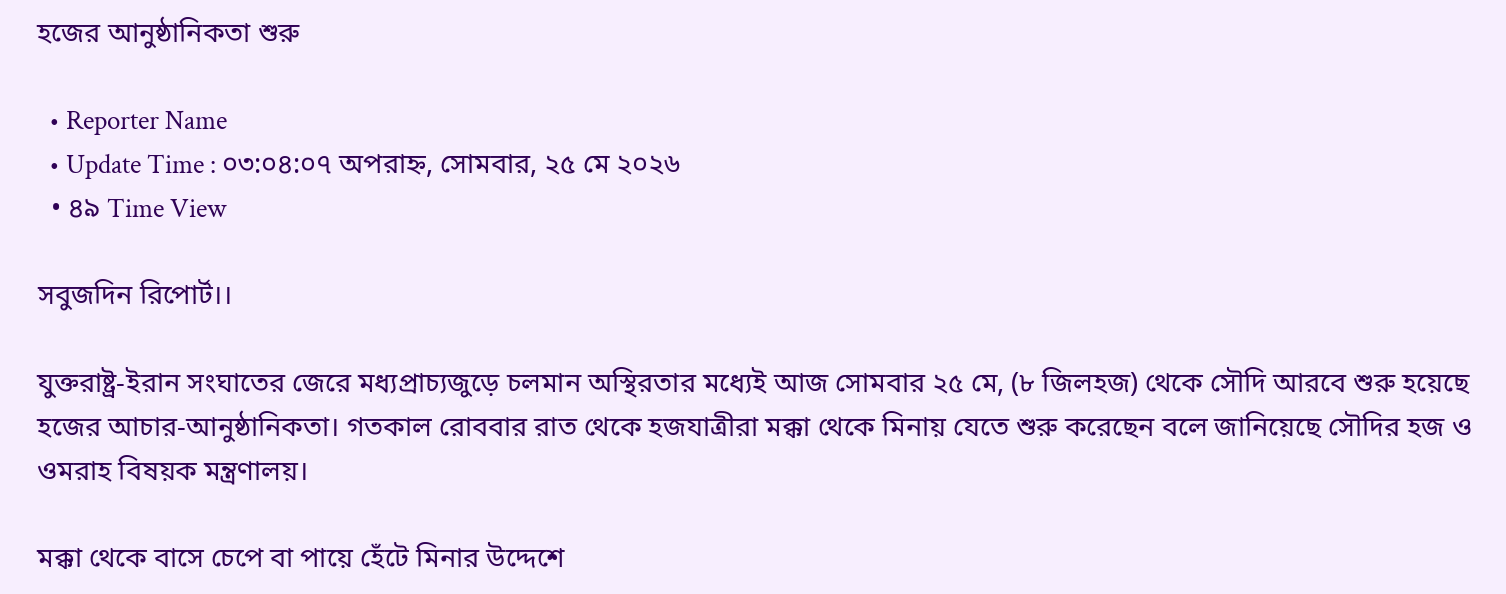হজের আনুষ্ঠানিকতা শুরু

  • Reporter Name
  • Update Time : ০৩:০৪:০৭ অপরাহ্ন, সোমবার, ২৫ মে ২০২৬
  • ৪৯ Time View

সবুজদিন রিপোর্ট।।

যুক্তরাষ্ট্র-ইরান সংঘাতের জেরে মধ্যপ্রাচ্যজুড়ে চলমান অস্থিরতার মধ্যেই আজ সোমবার ২৫ মে, (৮ জিলহজ) থেকে সৌদি আরবে শুরু হয়েছে হজের আচার-আনুষ্ঠানিকতা। গতকাল রোববার রাত থেকে হজযাত্রীরা মক্কা থেকে মিনায় যেতে শুরু করেছেন বলে জানিয়েছে সৌদির হজ ও ওমরাহ বিষয়ক মন্ত্রণালয়।

মক্কা থেকে বাসে চেপে বা পায়ে হেঁটে মিনার উদ্দেশে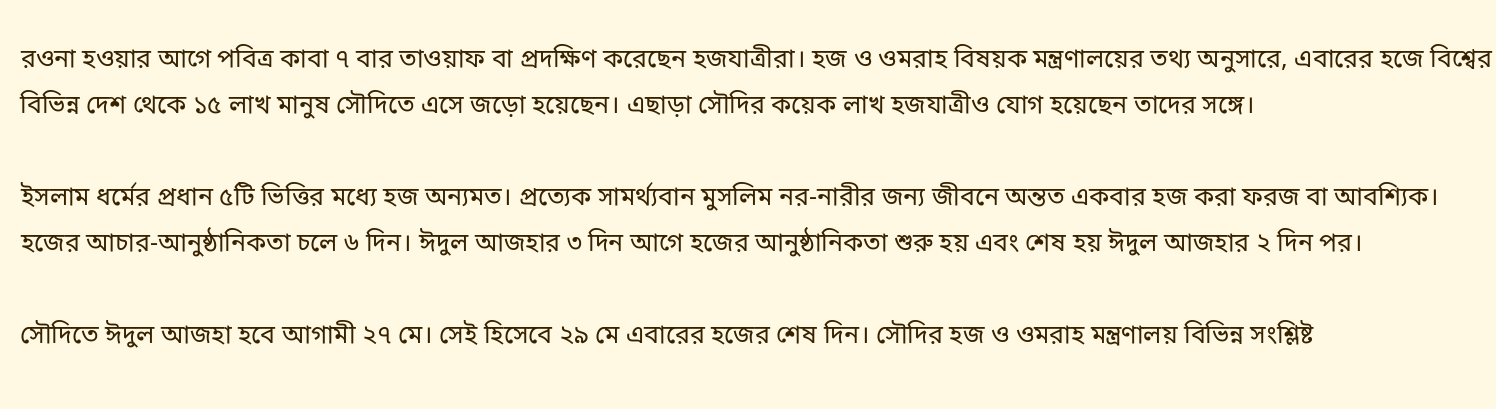রওনা হওয়ার আগে পবিত্র কাবা ৭ বার তাওয়াফ বা প্রদক্ষিণ করেছেন হজযাত্রীরা। হজ ও ওমরাহ বিষয়ক মন্ত্রণালয়ের তথ্য অনুসারে, এবারের হজে বিশ্বের বিভিন্ন দেশ থেকে ১৫ লাখ মানুষ সৌদিতে এসে জড়ো হয়েছেন। এছাড়া সৌদির কয়েক লাখ হজযাত্রীও যোগ হয়েছেন তাদের সঙ্গে।

ইসলাম ধর্মের প্রধান ৫টি ভিত্তির মধ্যে হজ অন্যমত। প্রত্যেক সামর্থ্যবান মুসলিম নর-নারীর জন্য জীবনে অন্তত একবার হজ করা ফরজ বা আবশ্যিক। হজের আচার-আনুষ্ঠানিকতা চলে ৬ দিন। ঈদুল আজহার ৩ দিন আগে হজের আনুষ্ঠানিকতা শুরু হয় এবং শেষ হয় ঈদুল আজহার ২ দিন পর।

সৌদিতে ঈদুল আজহা হবে আগামী ২৭ মে। সেই হিসেবে ২৯ মে এবারের হজের শেষ দিন। সৌদির হজ ও ওমরাহ মন্ত্রণালয় বিভিন্ন সংশ্লিষ্ট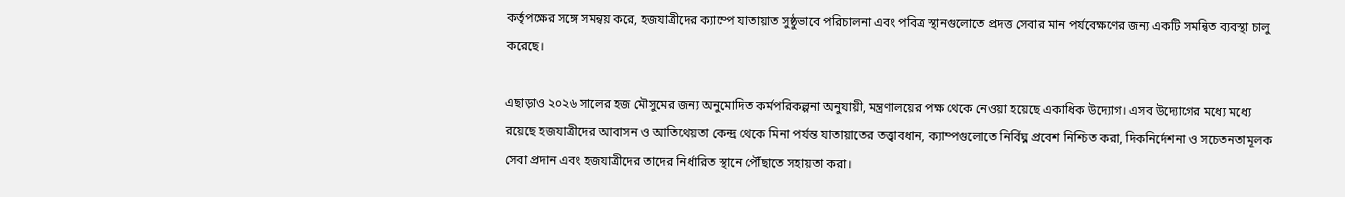কর্তৃপক্ষের সঙ্গে সমন্বয় করে, হজযাত্রীদের ক্যাম্পে যাতায়াত সুষ্ঠুভাবে পরিচালনা এবং পবিত্র স্থানগুলোতে প্রদত্ত সেবার মান পর্যবেক্ষণের জন্য একটি সমন্বিত ব্যবস্থা চালু করেছে।

এছাড়াও ২০২৬ সালের হজ মৌসুমের জন্য অনুমোদিত কর্মপরিকল্পনা অনুযায়ী, মন্ত্রণালয়ের পক্ষ থেকে নেওয়া হয়েছে একাধিক উদ্যোগ। এসব উদ্যোগের মধ্যে মধ্যে রয়েছে হজযাত্রীদের আবাসন ও আতিথেয়তা কেন্দ্র থেকে মিনা পর্যন্ত যাতায়াতের তত্ত্বাবধান, ক্যাম্পগুলোতে নির্বিঘ্ন প্রবেশ নিশ্চিত করা, দিকনির্দেশনা ও সচেতনতামূলক সেবা প্রদান এবং হজযাত্রীদের তাদের নির্ধারিত স্থানে পৌঁছাতে সহায়তা করা।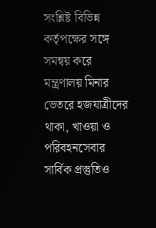সংশ্লিষ্ট বিভিন্ন কর্তৃপক্ষের সঙ্গে সমন্বয় করে মন্ত্রণালয় মিনার ভেতরে হজযাত্রীদের থাকা, খাওয়া ও পরিবহনসেবার সার্বিক প্রস্তুতিও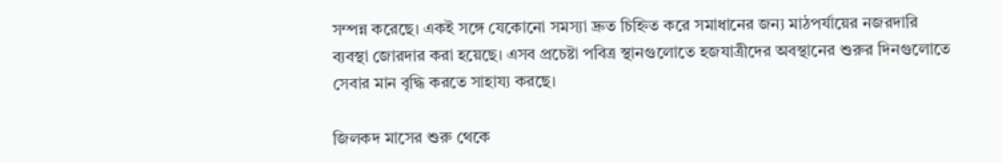সম্পন্ন করেছে। একই সঙ্গে যেকোনো সমস্যা দ্রুত চিহ্নিত করে সমাধানের জন্য মাঠপর্যায়ের নজরদারি ব্যবস্থা জোরদার করা হয়েছে। এসব প্রচেষ্টা পবিত্র স্থানগুলোতে হজযাত্রীদের অবস্থানের শুরুর দিনগুলোতে সেবার মান বৃদ্ধি করতে সাহায্য করছে।

জিলকদ মাসের শুরু থেকে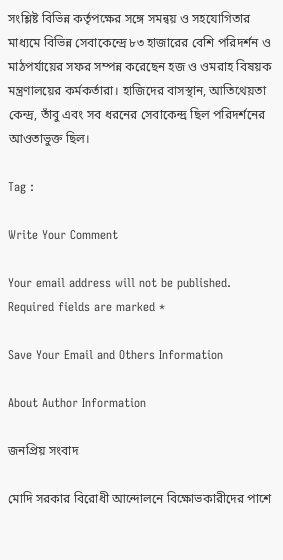সংশ্লিষ্ট বিভিন্ন কর্তৃপক্ষের সঙ্গে সমন্বয় ও সহযোগিতার মাধ্যমে বিভিন্ন সেবাকেন্দ্রে ৮৩ হাজারের বেশি পরিদর্শন ও মাঠপর্যায়ের সফর সম্পন্ন করেছেন হজ ও ওমরাহ বিষয়ক মন্ত্রণালয়ের কর্মকর্তারা। হাজিদের বাসস্থান, আতিথেয়তা কেন্দ্র, তাঁবু এবং সব ধরনের সেবাকেন্দ্র ছিল পরিদর্শনের আওতাভুক্ত ছিল।

Tag :

Write Your Comment

Your email address will not be published. Required fields are marked *

Save Your Email and Others Information

About Author Information

জনপ্রিয় সংবাদ

মোদি সরকার বিরোধী আন্দোলনে বিক্ষোভকারীদের পাশে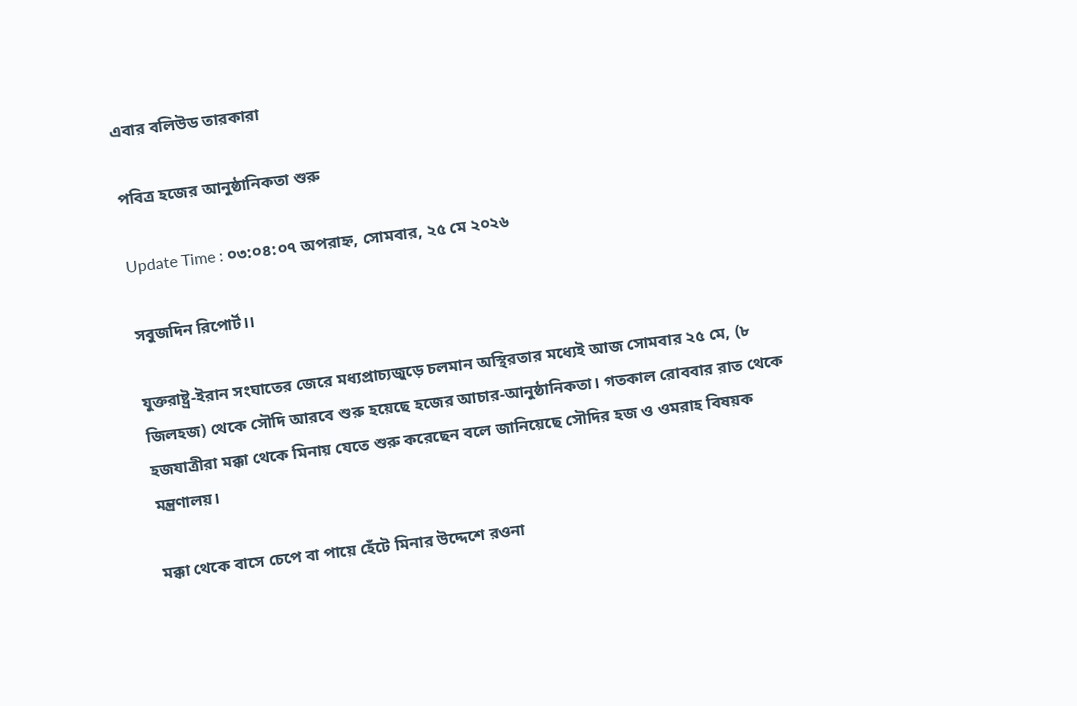এবার বলিউড তারকারা

পবিত্র হজের আনুষ্ঠানিকতা শুরু

Update Time : ০৩:০৪:০৭ অপরাহ্ন, সোমবার, ২৫ মে ২০২৬

সবুজদিন রিপোর্ট।।

যুক্তরাষ্ট্র-ইরান সংঘাতের জেরে মধ্যপ্রাচ্যজুড়ে চলমান অস্থিরতার মধ্যেই আজ সোমবার ২৫ মে, (৮ জিলহজ) থেকে সৌদি আরবে শুরু হয়েছে হজের আচার-আনুষ্ঠানিকতা। গতকাল রোববার রাত থেকে হজযাত্রীরা মক্কা থেকে মিনায় যেতে শুরু করেছেন বলে জানিয়েছে সৌদির হজ ও ওমরাহ বিষয়ক মন্ত্রণালয়।

মক্কা থেকে বাসে চেপে বা পায়ে হেঁটে মিনার উদ্দেশে রওনা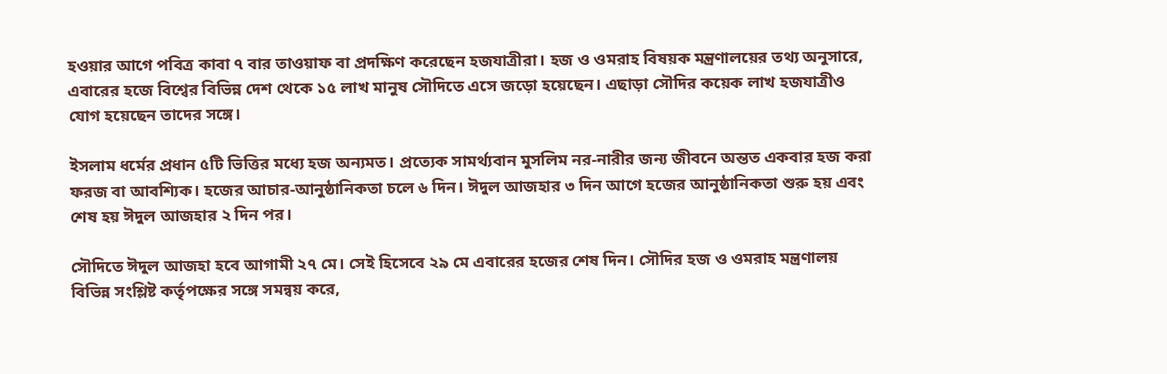হওয়ার আগে পবিত্র কাবা ৭ বার তাওয়াফ বা প্রদক্ষিণ করেছেন হজযাত্রীরা। হজ ও ওমরাহ বিষয়ক মন্ত্রণালয়ের তথ্য অনুসারে, এবারের হজে বিশ্বের বিভিন্ন দেশ থেকে ১৫ লাখ মানুষ সৌদিতে এসে জড়ো হয়েছেন। এছাড়া সৌদির কয়েক লাখ হজযাত্রীও যোগ হয়েছেন তাদের সঙ্গে।

ইসলাম ধর্মের প্রধান ৫টি ভিত্তির মধ্যে হজ অন্যমত। প্রত্যেক সামর্থ্যবান মুসলিম নর-নারীর জন্য জীবনে অন্তত একবার হজ করা ফরজ বা আবশ্যিক। হজের আচার-আনুষ্ঠানিকতা চলে ৬ দিন। ঈদুল আজহার ৩ দিন আগে হজের আনুষ্ঠানিকতা শুরু হয় এবং শেষ হয় ঈদুল আজহার ২ দিন পর।

সৌদিতে ঈদুল আজহা হবে আগামী ২৭ মে। সেই হিসেবে ২৯ মে এবারের হজের শেষ দিন। সৌদির হজ ও ওমরাহ মন্ত্রণালয় বিভিন্ন সংশ্লিষ্ট কর্তৃপক্ষের সঙ্গে সমন্বয় করে,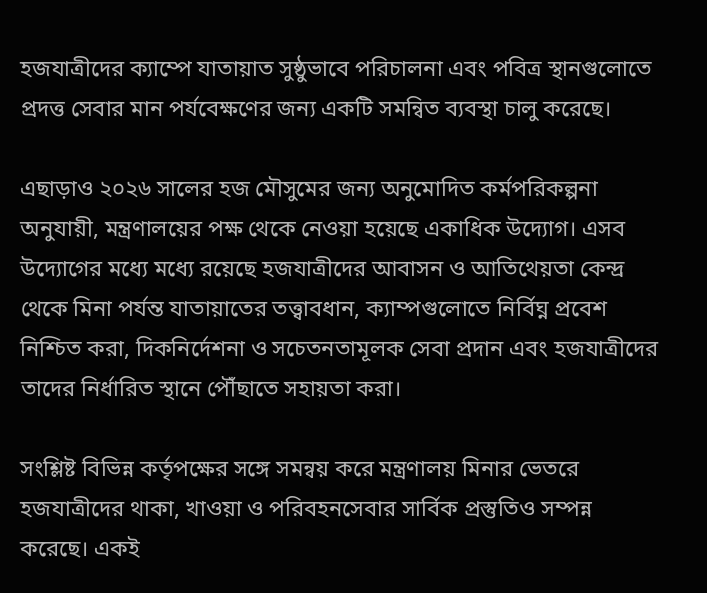হজযাত্রীদের ক্যাম্পে যাতায়াত সুষ্ঠুভাবে পরিচালনা এবং পবিত্র স্থানগুলোতে প্রদত্ত সেবার মান পর্যবেক্ষণের জন্য একটি সমন্বিত ব্যবস্থা চালু করেছে।

এছাড়াও ২০২৬ সালের হজ মৌসুমের জন্য অনুমোদিত কর্মপরিকল্পনা অনুযায়ী, মন্ত্রণালয়ের পক্ষ থেকে নেওয়া হয়েছে একাধিক উদ্যোগ। এসব উদ্যোগের মধ্যে মধ্যে রয়েছে হজযাত্রীদের আবাসন ও আতিথেয়তা কেন্দ্র থেকে মিনা পর্যন্ত যাতায়াতের তত্ত্বাবধান, ক্যাম্পগুলোতে নির্বিঘ্ন প্রবেশ নিশ্চিত করা, দিকনির্দেশনা ও সচেতনতামূলক সেবা প্রদান এবং হজযাত্রীদের তাদের নির্ধারিত স্থানে পৌঁছাতে সহায়তা করা।

সংশ্লিষ্ট বিভিন্ন কর্তৃপক্ষের সঙ্গে সমন্বয় করে মন্ত্রণালয় মিনার ভেতরে হজযাত্রীদের থাকা, খাওয়া ও পরিবহনসেবার সার্বিক প্রস্তুতিও সম্পন্ন করেছে। একই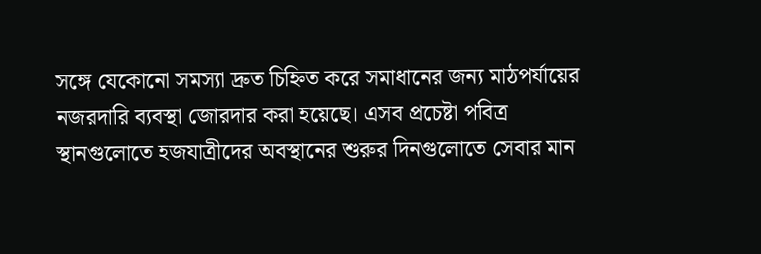সঙ্গে যেকোনো সমস্যা দ্রুত চিহ্নিত করে সমাধানের জন্য মাঠপর্যায়ের নজরদারি ব্যবস্থা জোরদার করা হয়েছে। এসব প্রচেষ্টা পবিত্র স্থানগুলোতে হজযাত্রীদের অবস্থানের শুরুর দিনগুলোতে সেবার মান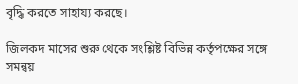বৃদ্ধি করতে সাহায্য করছে।

জিলকদ মাসের শুরু থেকে সংশ্লিষ্ট বিভিন্ন কর্তৃপক্ষের সঙ্গে সমন্বয়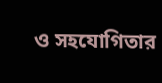ও সহযোগিতার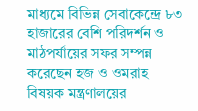মাধ্যমে বিভিন্ন সেবাকেন্দ্রে ৮৩ হাজারের বেশি পরিদর্শন ও মাঠপর্যায়ের সফর সম্পন্ন করেছেন হজ ও ওমরাহ বিষয়ক মন্ত্রণালয়ের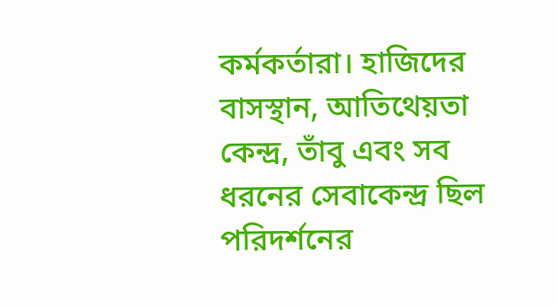কর্মকর্তারা। হাজিদের বাসস্থান, আতিথেয়তা কেন্দ্র, তাঁবু এবং সব ধরনের সেবাকেন্দ্র ছিল পরিদর্শনের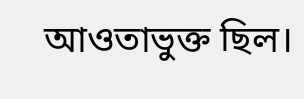আওতাভুক্ত ছিল।